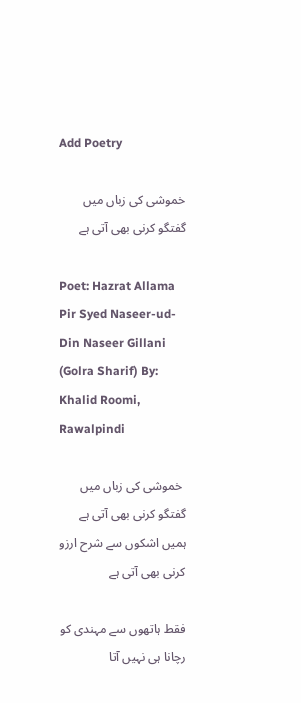Add Poetry

خموشی کی زباں میں گفتگو کرنی بھی آتی ہے

Poet: Hazrat Allama Pir Syed Naseer-ud-Din Naseer Gillani (Golra Sharif) By: Khalid Roomi, Rawalpindi

 خموشی کی زباں میں گفتگو کرنی بھی آتی ہے
ہمیں اشکوں سے شرح ارزو کرنی بھی آتی ہے

فقط ہاتھوں سے مہندی کو رچانا ہی نہیں آتا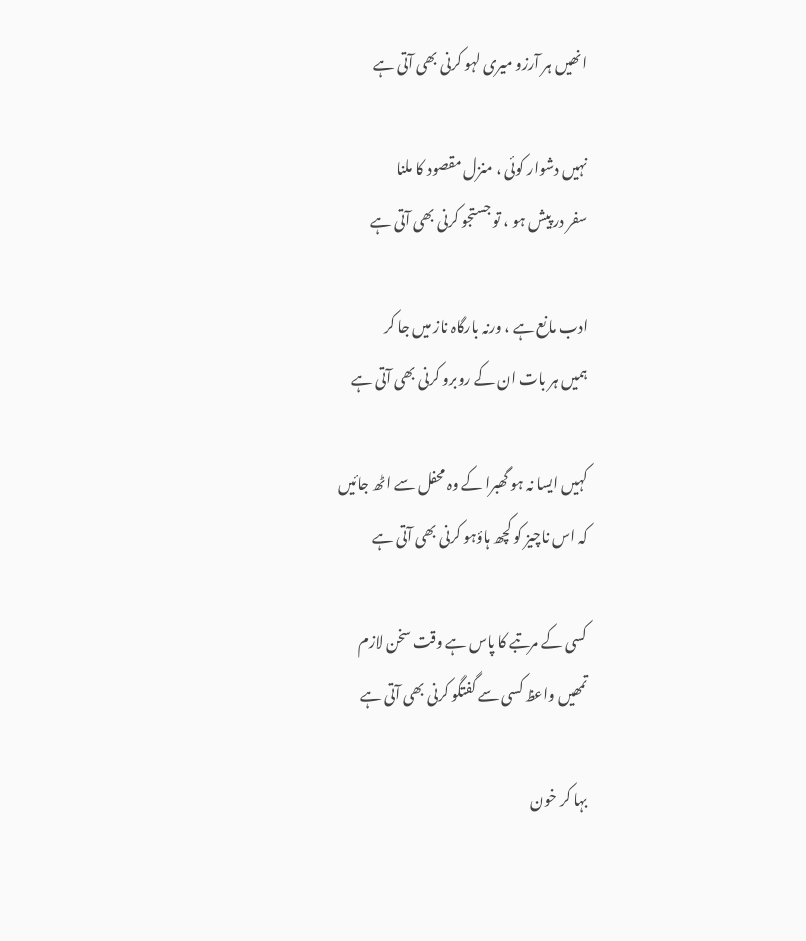انھیں ہر آرزو میری لہو کرنی بھی آتی ہے

نہیں دشوار کوئی ، منزل مقصود کا ملنا
سفر در پیش ہو ، تو جستجو کرنی بھی آتی ہے

ادب مانع ہے ، ورنہ بارگاہ ناز میں جا کر
ہمیں ہر بات ان کے روبرو کرنی بھی آتی ہے

کہیں ایسا نہ ہو گھبرا کے وہ محفل سے اٹھ جائیں
کہ اس ناچیز کو کچھ ہاؤہو کرنی بھی آتی ہے

کسی کے مرتبے کا پاس ہے وقت سخن لازم
تمھیں واعظ کسی سے گفتگو کرنی بھی آتی ہے

بہا کر خون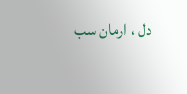دل ، ارمان سب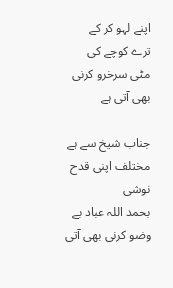اپنے لہو کر کے
ترے کوچے کی مٹی سرخرو کرنی بھی آتی ہے

جناب شیخ سے ہے مختلف اپنی قدح نوشی
بحمد اللہ عباد بے وضو کرنی بھی آتی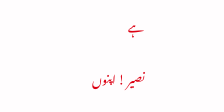ہے

نصیر ! اپنوں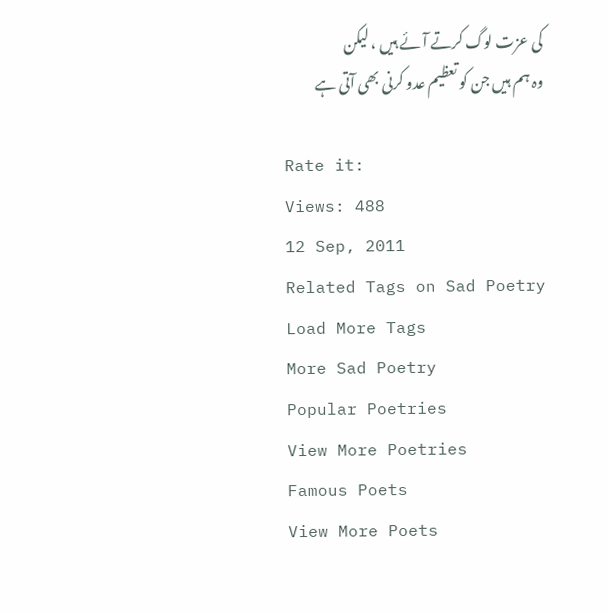کی عزت لوگ کرتے آئے ہیں ، لیکن
وہ ہم ہیں جن کو تعظیم عدو کرنی بھی آتی ہے

Rate it:
Views: 488
12 Sep, 2011
Related Tags on Sad Poetry
Load More Tags
More Sad Poetry
Popular Poetries
View More Poetries
Famous Poets
View More Poets